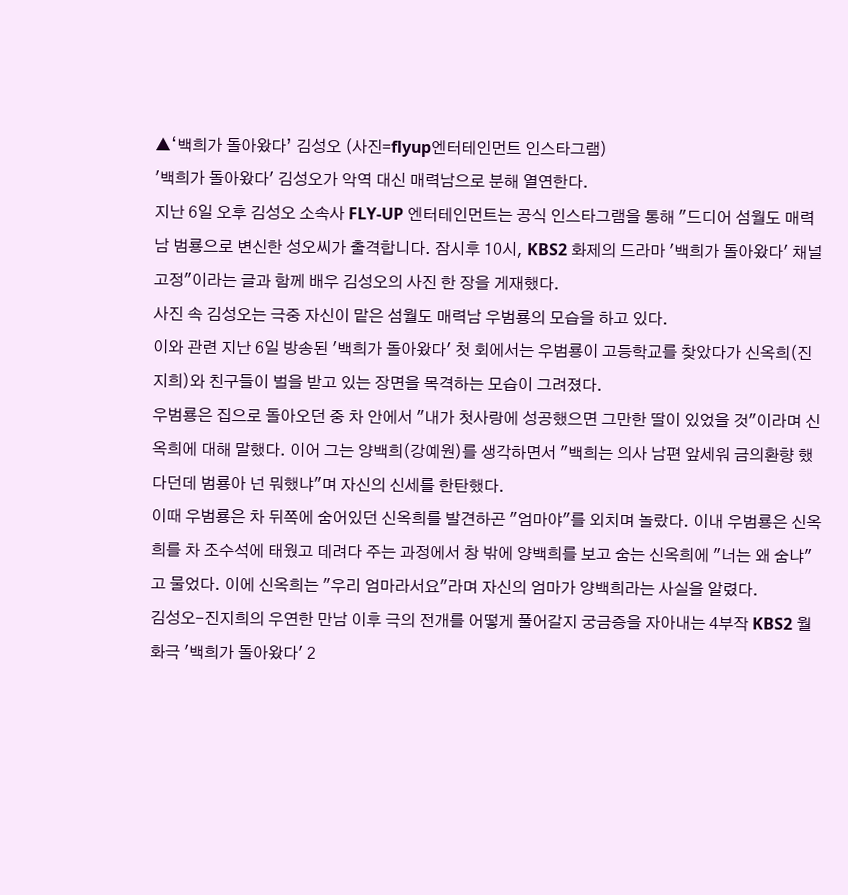▲‘백희가 돌아왔다’ 김성오 (사진=flyup엔터테인먼트 인스타그램)
'백희가 돌아왔다' 김성오가 악역 대신 매력남으로 분해 열연한다.
지난 6일 오후 김성오 소속사 FLY-UP 엔터테인먼트는 공식 인스타그램을 통해 "드디어 섬월도 매력남 범룡으로 변신한 성오씨가 출격합니다. 잠시후 10시, KBS2 화제의 드라마 '백희가 돌아왔다' 채널고정"이라는 글과 함께 배우 김성오의 사진 한 장을 게재했다.
사진 속 김성오는 극중 자신이 맡은 섬월도 매력남 우범룡의 모습을 하고 있다.
이와 관련 지난 6일 방송된 '백희가 돌아왔다' 첫 회에서는 우범룡이 고등학교를 찾았다가 신옥희(진지희)와 친구들이 벌을 받고 있는 장면을 목격하는 모습이 그려졌다.
우범룡은 집으로 돌아오던 중 차 안에서 "내가 첫사랑에 성공했으면 그만한 딸이 있었을 것"이라며 신옥희에 대해 말했다. 이어 그는 양백희(강예원)를 생각하면서 "백희는 의사 남편 앞세워 금의환향 했다던데 범룡아 넌 뭐했냐"며 자신의 신세를 한탄했다.
이때 우범룡은 차 뒤쪽에 숨어있던 신옥희를 발견하곤 "엄마야"를 외치며 놀랐다. 이내 우범룡은 신옥희를 차 조수석에 태웠고 데려다 주는 과정에서 창 밖에 양백희를 보고 숨는 신옥희에 "너는 왜 숨냐"고 물었다. 이에 신옥희는 "우리 엄마라서요"라며 자신의 엄마가 양백희라는 사실을 알렸다.
김성오-진지희의 우연한 만남 이후 극의 전개를 어떻게 풀어갈지 궁금증을 자아내는 4부작 KBS2 월화극 '백희가 돌아왔다' 2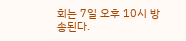회는 7일 오후 10시 방송된다.